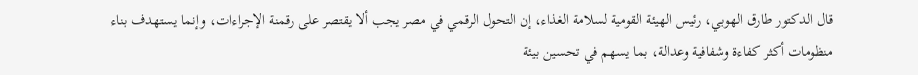قال الدكتور طارق الهوبي، رئيس الهيئة القومية لسلامة الغذاء، إن التحول الرقمي في مصر يجب ألا يقتصر على رقمنة الإجراءات، وإنما يستهدف بناء منظومات أكثر كفاءة وشفافية وعدالة، بما يسهم في تحسين بيئة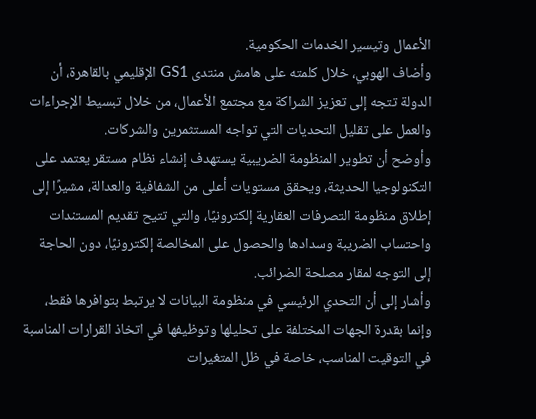الأعمال وتيسير الخدمات الحكومية.
وأضاف الهوبي، خلال كلمته على هامش منتدى GS1 الإقليمي بالقاهرة، أن الدولة تتجه إلى تعزيز الشراكة مع مجتمع الأعمال، من خلال تبسيط الإجراءات والعمل على تقليل التحديات التي تواجه المستثمرين والشركات.
وأوضح أن تطوير المنظومة الضريبية يستهدف إنشاء نظام مستقر يعتمد على التكنولوجيا الحديثة، ويحقق مستويات أعلى من الشفافية والعدالة، مشيرًا إلى إطلاق منظومة التصرفات العقارية إلكترونيًا، والتي تتيح تقديم المستندات واحتساب الضريبة وسدادها والحصول على المخالصة إلكترونيًا، دون الحاجة إلى التوجه لمقار مصلحة الضرائب.
وأشار إلى أن التحدي الرئيسي في منظومة البيانات لا يرتبط بتوافرها فقط، وإنما بقدرة الجهات المختلفة على تحليلها وتوظيفها في اتخاذ القرارات المناسبة في التوقيت المناسب، خاصة في ظل المتغيرات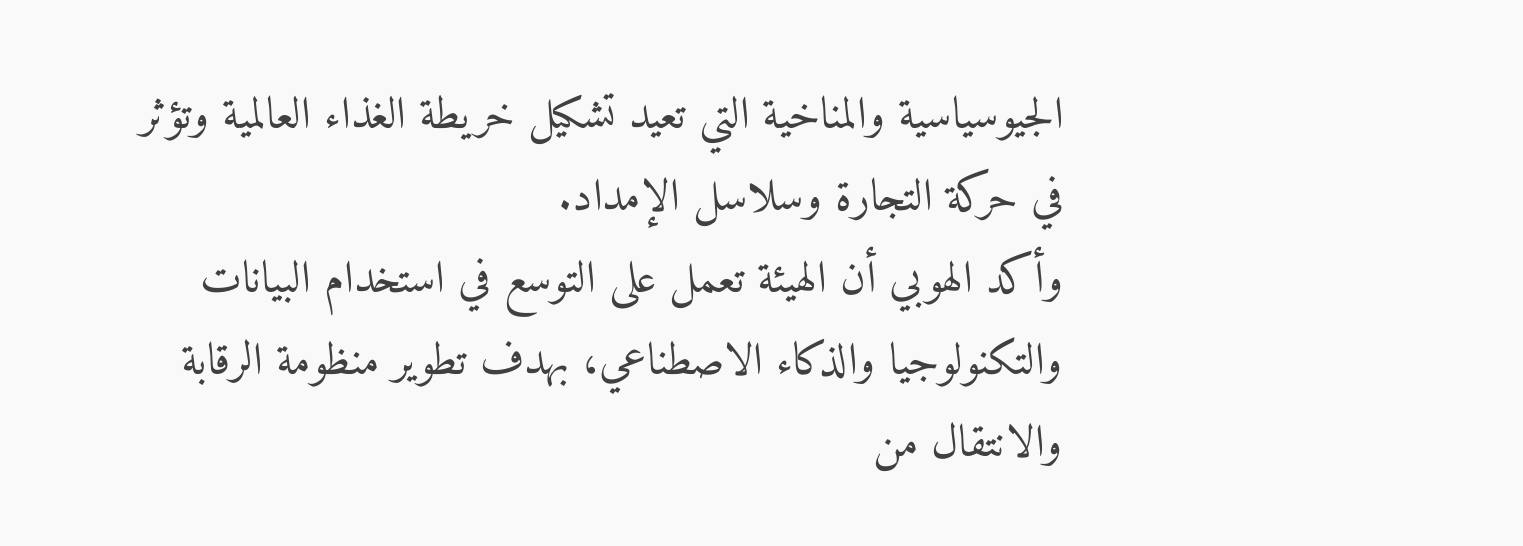الجيوسياسية والمناخية التي تعيد تشكيل خريطة الغذاء العالمية وتؤثر في حركة التجارة وسلاسل الإمداد.
وأكد الهوبي أن الهيئة تعمل على التوسع في استخدام البيانات والتكنولوجيا والذكاء الاصطناعي، بهدف تطوير منظومة الرقابة والانتقال من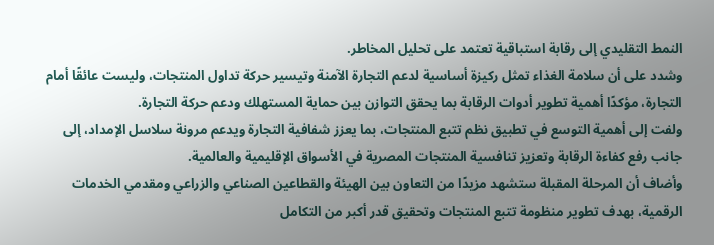النمط التقليدي إلى رقابة استباقية تعتمد على تحليل المخاطر.
وشدد على أن سلامة الغذاء تمثل ركيزة أساسية لدعم التجارة الآمنة وتيسير حركة تداول المنتجات، وليست عائقًا أمام التجارة، مؤكدًا أهمية تطوير أدوات الرقابة بما يحقق التوازن بين حماية المستهلك ودعم حركة التجارة.
ولفت إلى أهمية التوسع في تطبيق نظم تتبع المنتجات، بما يعزز شفافية التجارة ويدعم مرونة سلاسل الإمداد، إلى جانب رفع كفاءة الرقابة وتعزيز تنافسية المنتجات المصرية في الأسواق الإقليمية والعالمية.
وأضاف أن المرحلة المقبلة ستشهد مزيدًا من التعاون بين الهيئة والقطاعين الصناعي والزراعي ومقدمي الخدمات الرقمية، بهدف تطوير منظومة تتبع المنتجات وتحقيق قدر أكبر من التكامل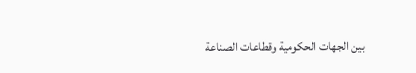بين الجهات الحكومية وقطاعات الصناعة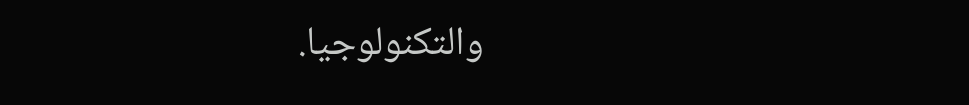والتكنولوجيا.